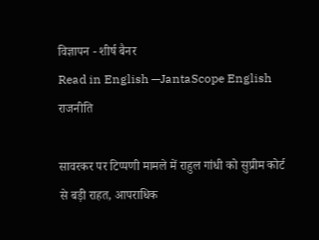विज्ञापन - शीर्ष बैनर
Read in English —JantaScope English
राजनीति

सावरकर पर टिप्पणी मामले में राहुल गांधी को सुप्रीम कोर्ट से बड़ी राहत, आपराधिक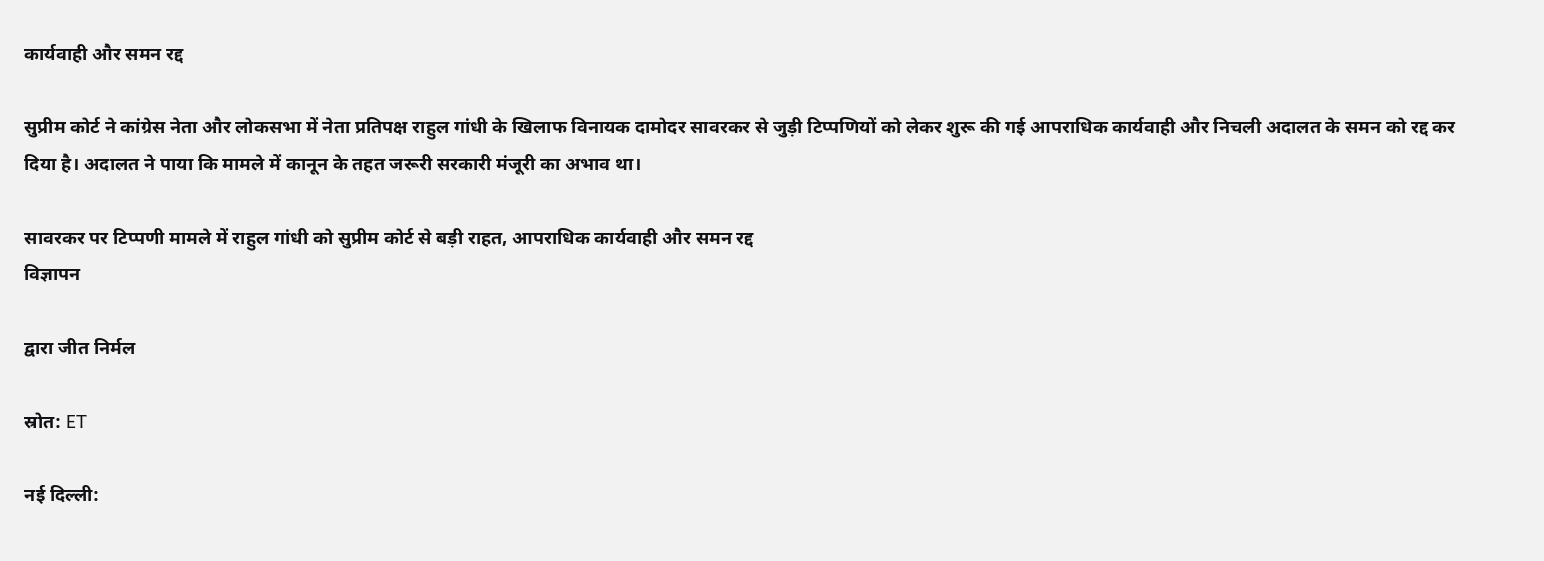कार्यवाही और समन रद्द

सुप्रीम कोर्ट ने कांग्रेस नेता और लोकसभा में नेता प्रतिपक्ष राहुल गांधी के खिलाफ विनायक दामोदर सावरकर से जुड़ी टिप्पणियों को लेकर शुरू की गई आपराधिक कार्यवाही और निचली अदालत के समन को रद्द कर दिया है। अदालत ने पाया कि मामले में कानून के तहत जरूरी सरकारी मंजूरी का अभाव था।

सावरकर पर टिप्पणी मामले में राहुल गांधी को सुप्रीम कोर्ट से बड़ी राहत, आपराधिक कार्यवाही और समन रद्द
विज्ञापन

द्वारा जीत निर्मल

स्रोत: ET

नई दिल्ली: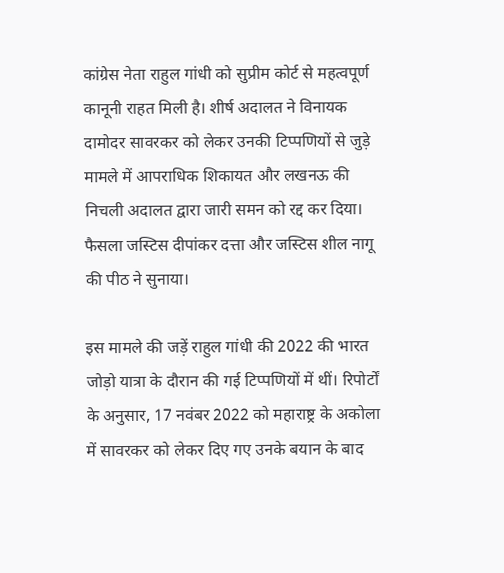कांग्रेस नेता राहुल गांधी को सुप्रीम कोर्ट से महत्वपूर्ण कानूनी राहत मिली है। शीर्ष अदालत ने विनायक दामोदर सावरकर को लेकर उनकी टिप्पणियों से जुड़े मामले में आपराधिक शिकायत और लखनऊ की निचली अदालत द्वारा जारी समन को रद्द कर दिया। फैसला जस्टिस दीपांकर दत्ता और जस्टिस शील नागू की पीठ ने सुनाया।

इस मामले की जड़ें राहुल गांधी की 2022 की भारत जोड़ो यात्रा के दौरान की गई टिप्पणियों में थीं। रिपोर्टों के अनुसार, 17 नवंबर 2022 को महाराष्ट्र के अकोला में सावरकर को लेकर दिए गए उनके बयान के बाद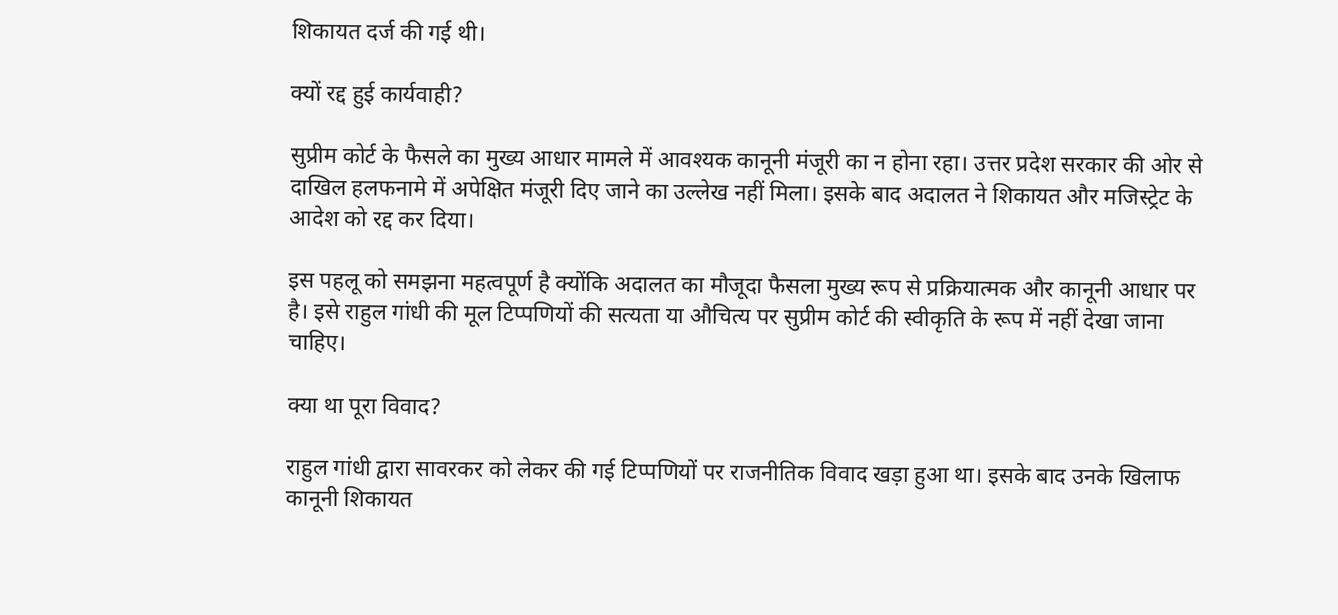शिकायत दर्ज की गई थी।

क्यों रद्द हुई कार्यवाही?

सुप्रीम कोर्ट के फैसले का मुख्य आधार मामले में आवश्यक कानूनी मंजूरी का न होना रहा। उत्तर प्रदेश सरकार की ओर से दाखिल हलफनामे में अपेक्षित मंजूरी दिए जाने का उल्लेख नहीं मिला। इसके बाद अदालत ने शिकायत और मजिस्ट्रेट के आदेश को रद्द कर दिया।

इस पहलू को समझना महत्वपूर्ण है क्योंकि अदालत का मौजूदा फैसला मुख्य रूप से प्रक्रियात्मक और कानूनी आधार पर है। इसे राहुल गांधी की मूल टिप्पणियों की सत्यता या औचित्य पर सुप्रीम कोर्ट की स्वीकृति के रूप में नहीं देखा जाना चाहिए।

क्या था पूरा विवाद?

राहुल गांधी द्वारा सावरकर को लेकर की गई टिप्पणियों पर राजनीतिक विवाद खड़ा हुआ था। इसके बाद उनके खिलाफ कानूनी शिकायत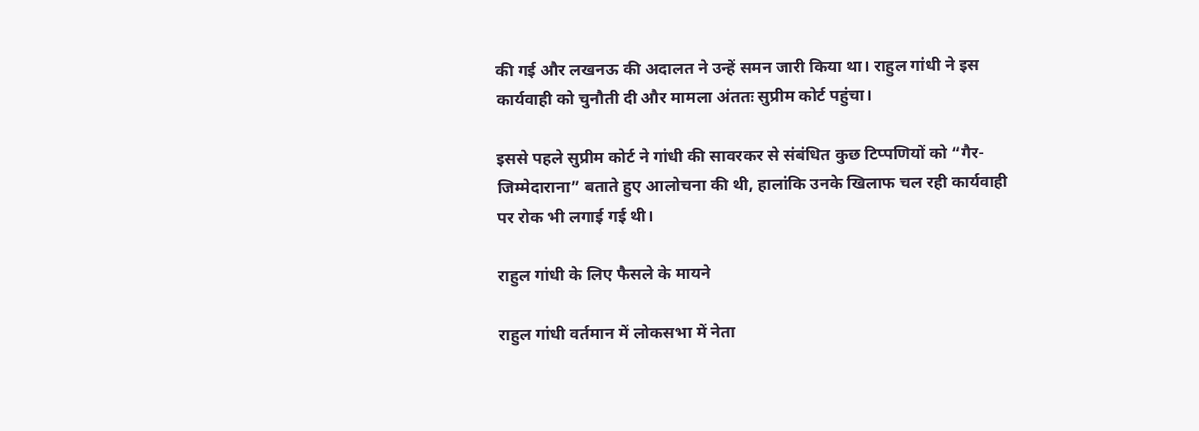की गई और लखनऊ की अदालत ने उन्हें समन जारी किया था। राहुल गांधी ने इस कार्यवाही को चुनौती दी और मामला अंततः सुप्रीम कोर्ट पहुंचा।

इससे पहले सुप्रीम कोर्ट ने गांधी की सावरकर से संबंधित कुछ टिप्पणियों को “गैर-जिम्मेदाराना” बताते हुए आलोचना की थी, हालांकि उनके खिलाफ चल रही कार्यवाही पर रोक भी लगाई गई थी।

राहुल गांधी के लिए फैसले के मायने

राहुल गांधी वर्तमान में लोकसभा में नेता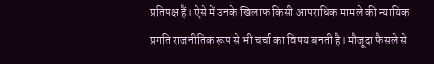प्रतिपक्ष हैं। ऐसे में उनके खिलाफ किसी आपराधिक मामले की न्यायिक प्रगति राजनीतिक रूप से भी चर्चा का विषय बनती है। मौजूदा फैसले से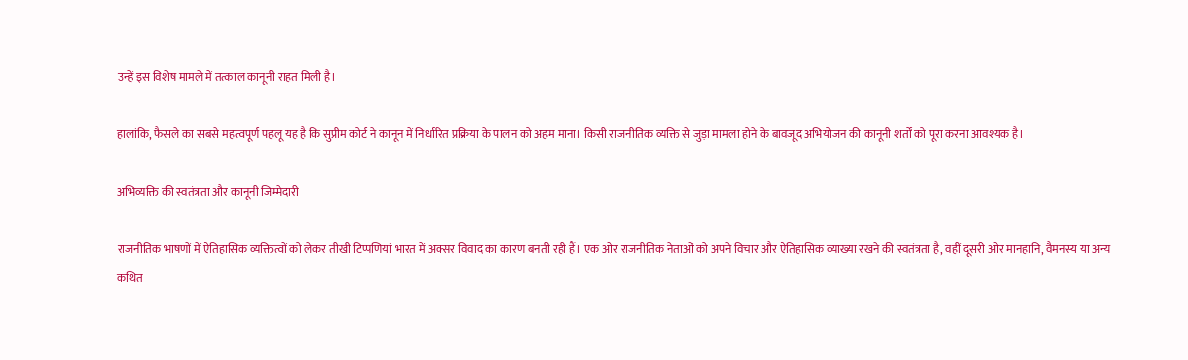उन्हें इस विशेष मामले में तत्काल कानूनी राहत मिली है।

हालांकि, फैसले का सबसे महत्वपूर्ण पहलू यह है कि सुप्रीम कोर्ट ने कानून में निर्धारित प्रक्रिया के पालन को अहम माना। किसी राजनीतिक व्यक्ति से जुड़ा मामला होने के बावजूद अभियोजन की कानूनी शर्तों को पूरा करना आवश्यक है।

अभिव्यक्ति की स्वतंत्रता और कानूनी जिम्मेदारी

राजनीतिक भाषणों में ऐतिहासिक व्यक्तित्वों को लेकर तीखी टिप्पणियां भारत में अक्सर विवाद का कारण बनती रही हैं। एक ओर राजनीतिक नेताओं को अपने विचार और ऐतिहासिक व्याख्या रखने की स्वतंत्रता है, वहीं दूसरी ओर मानहानि, वैमनस्य या अन्य कथित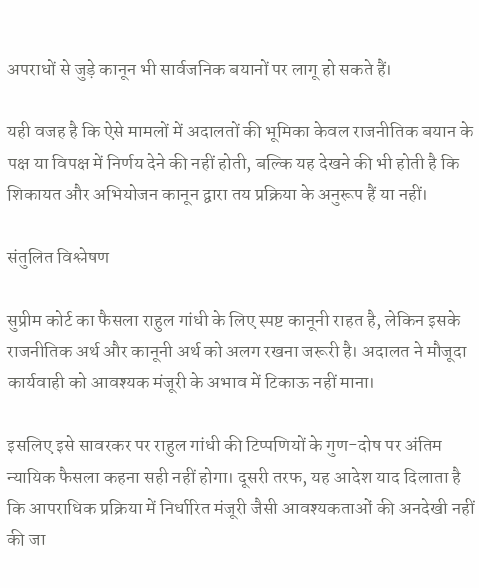अपराधों से जुड़े कानून भी सार्वजनिक बयानों पर लागू हो सकते हैं।

यही वजह है कि ऐसे मामलों में अदालतों की भूमिका केवल राजनीतिक बयान के पक्ष या विपक्ष में निर्णय देने की नहीं होती, बल्कि यह देखने की भी होती है कि शिकायत और अभियोजन कानून द्वारा तय प्रक्रिया के अनुरूप हैं या नहीं।

संतुलित विश्लेषण

सुप्रीम कोर्ट का फैसला राहुल गांधी के लिए स्पष्ट कानूनी राहत है, लेकिन इसके राजनीतिक अर्थ और कानूनी अर्थ को अलग रखना जरूरी है। अदालत ने मौजूदा कार्यवाही को आवश्यक मंजूरी के अभाव में टिकाऊ नहीं माना।

इसलिए इसे सावरकर पर राहुल गांधी की टिप्पणियों के गुण-दोष पर अंतिम न्यायिक फैसला कहना सही नहीं होगा। दूसरी तरफ, यह आदेश याद दिलाता है कि आपराधिक प्रक्रिया में निर्धारित मंजूरी जैसी आवश्यकताओं की अनदेखी नहीं की जा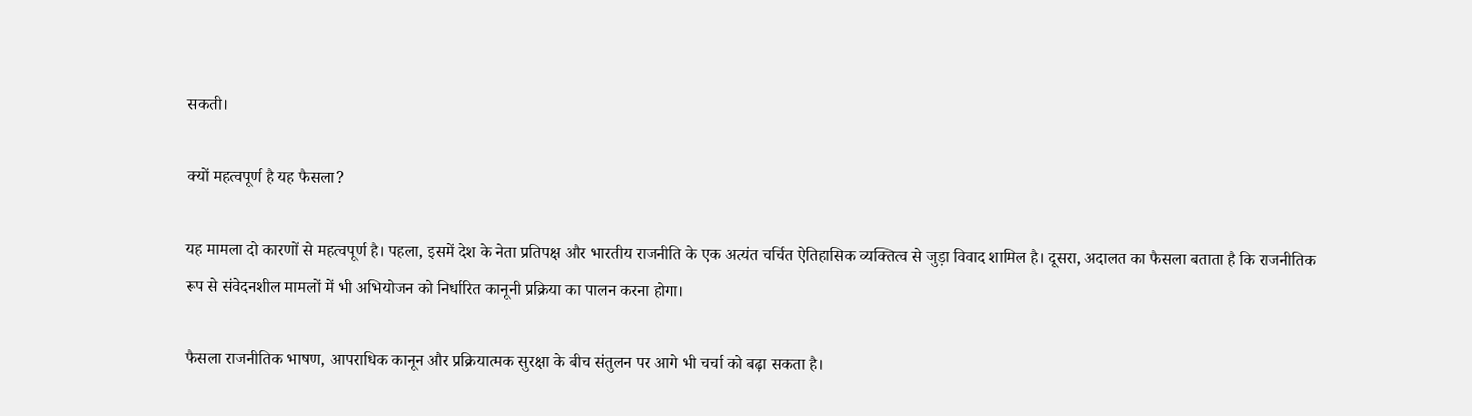सकती।

क्यों महत्वपूर्ण है यह फैसला?

यह मामला दो कारणों से महत्वपूर्ण है। पहला, इसमें देश के नेता प्रतिपक्ष और भारतीय राजनीति के एक अत्यंत चर्चित ऐतिहासिक व्यक्तित्व से जुड़ा विवाद शामिल है। दूसरा, अदालत का फैसला बताता है कि राजनीतिक रूप से संवेदनशील मामलों में भी अभियोजन को निर्धारित कानूनी प्रक्रिया का पालन करना होगा।

फैसला राजनीतिक भाषण, आपराधिक कानून और प्रक्रियात्मक सुरक्षा के बीच संतुलन पर आगे भी चर्चा को बढ़ा सकता है।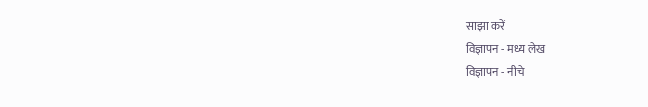साझा करें
विज्ञापन - मध्य लेख
विज्ञापन - नीचे